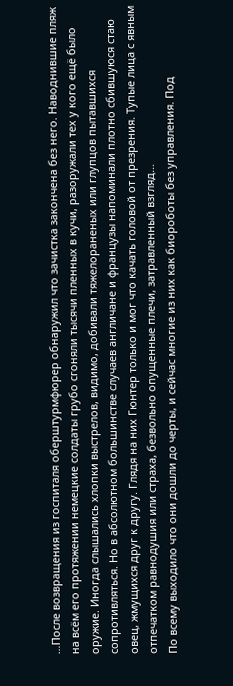…После возвращения из госпиталя оберштурмфюрер обнаружил что зачистка закончена без него. Наводнившие пляж на всём его протяжении немецкие солдаты грубо сгоняли тысячи пленных в кучи, разоружали тех у кого ещё было оружие. Иногда слышались хлопки выстрелов, видимо, добивали тяжелораненых или глупцов пытавшихся сопротивляться. Но в абсолютном большинстве случаев англичане и французы напоминали плотно сбившуюся стаю овец, жмущихся друг к другу. Глядя на них Гюнтер только и мог что качать головой от презрения. Тупые лица с явным отпечатком равнодушия или страха, безвольно опущенные плечи, затравленный взгляд…
По всему выходило что они дошли до черты, и сейчас многие из них как биороботы без управления. Под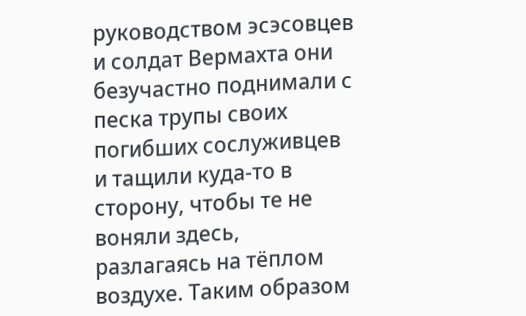руководством эсэсовцев и солдат Вермахта они безучастно поднимали с песка трупы своих погибших сослуживцев и тащили куда-то в сторону, чтобы те не воняли здесь, разлагаясь на тёплом воздухе. Таким образом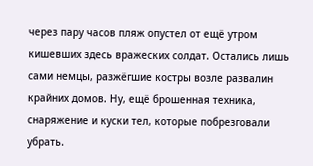через пару часов пляж опустел от ещё утром кишевших здесь вражеских солдат. Остались лишь сами немцы, разжёгшие костры возле развалин крайних домов. Ну, ещё брошенная техника, снаряжение и куски тел, которые побрезговали убрать.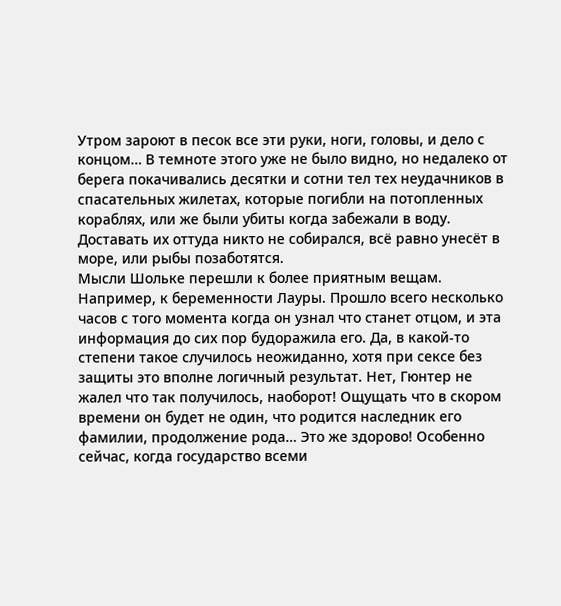Утром зароют в песок все эти руки, ноги, головы, и дело с концом… В темноте этого уже не было видно, но недалеко от берега покачивались десятки и сотни тел тех неудачников в спасательных жилетах, которые погибли на потопленных кораблях, или же были убиты когда забежали в воду. Доставать их оттуда никто не собирался, всё равно унесёт в море, или рыбы позаботятся.
Мысли Шольке перешли к более приятным вещам. Например, к беременности Лауры. Прошло всего несколько часов с того момента когда он узнал что станет отцом, и эта информация до сих пор будоражила его. Да, в какой-то степени такое случилось неожиданно, хотя при сексе без защиты это вполне логичный результат. Нет, Гюнтер не жалел что так получилось, наоборот! Ощущать что в скором времени он будет не один, что родится наследник его фамилии, продолжение рода… Это же здорово! Особенно сейчас, когда государство всеми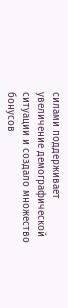силами поддерживает увеличение демографической ситуации и создало множество бонусов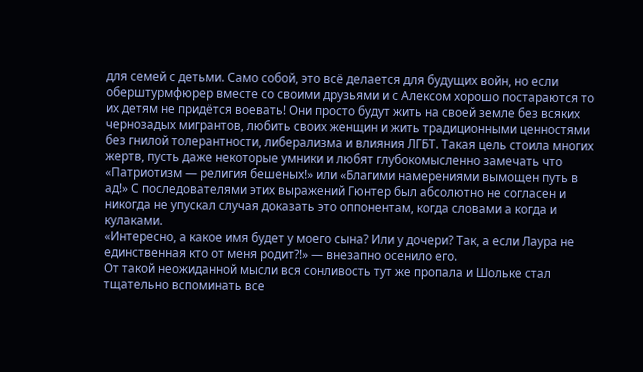для семей с детьми. Само собой, это всё делается для будущих войн, но если оберштурмфюрер вместе со своими друзьями и с Алексом хорошо постараются то их детям не придётся воевать! Они просто будут жить на своей земле без всяких чернозадых мигрантов, любить своих женщин и жить традиционными ценностями без гнилой толерантности, либерализма и влияния ЛГБТ. Такая цель стоила многих жертв, пусть даже некоторые умники и любят глубокомысленно замечать что «Патриотизм — религия бешеных!» или «Благими намерениями вымощен путь в ад!» С последователями этих выражений Гюнтер был абсолютно не согласен и никогда не упускал случая доказать это оппонентам, когда словами а когда и кулаками.
«Интересно, а какое имя будет у моего сына? Или у дочери? Так, а если Лаура не единственная кто от меня родит⁈» — внезапно осенило его.
От такой неожиданной мысли вся сонливость тут же пропала и Шольке стал тщательно вспоминать все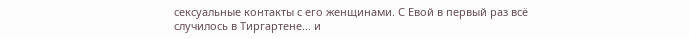сексуальные контакты с его женщинами. С Евой в первый раз всё случилось в Тиргартене… и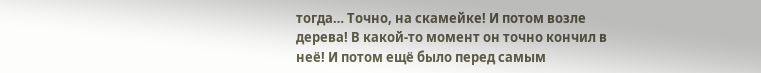тогда… Точно, на скамейке! И потом возле дерева! В какой-то момент он точно кончил в неё! И потом ещё было перед самым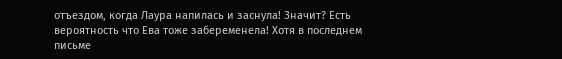отъездом, когда Лаура напилась и заснула! Значит? Есть вероятность что Ева тоже забеременела! Хотя в последнем письме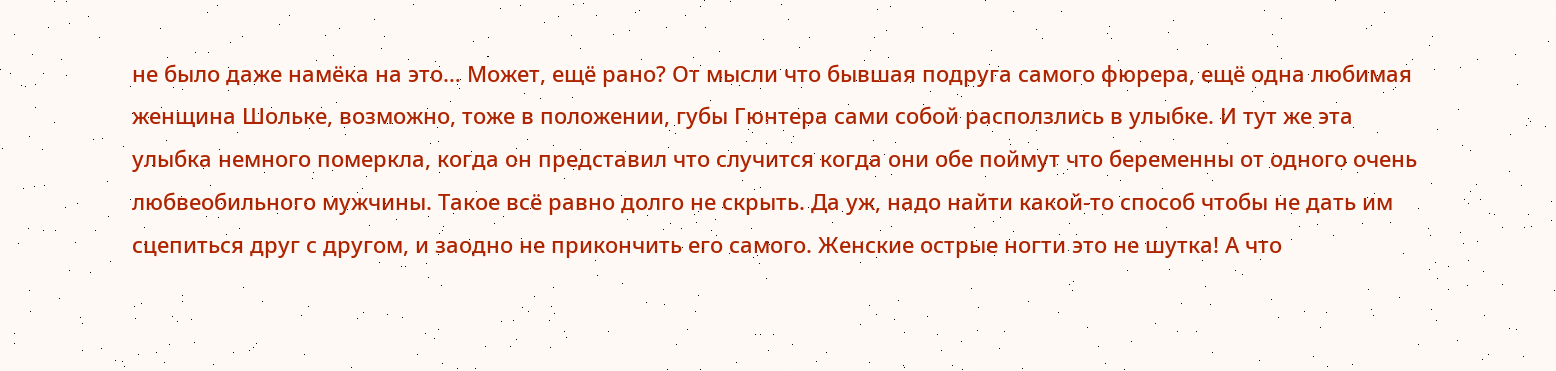не было даже намёка на это… Может, ещё рано? От мысли что бывшая подруга самого фюрера, ещё одна любимая женщина Шольке, возможно, тоже в положении, губы Гюнтера сами собой расползлись в улыбке. И тут же эта улыбка немного померкла, когда он представил что случится когда они обе поймут что беременны от одного очень любвеобильного мужчины. Такое всё равно долго не скрыть. Да уж, надо найти какой-то способ чтобы не дать им сцепиться друг с другом, и заодно не прикончить его самого. Женские острые ногти это не шутка! А что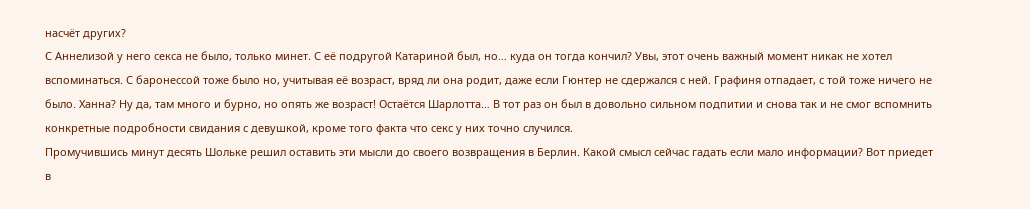насчёт других?
С Аннелизой у него секса не было, только минет. С её подругой Катариной был, но… куда он тогда кончил? Увы, этот очень важный момент никак не хотел вспоминаться. С баронессой тоже было но, учитывая её возраст, вряд ли она родит, даже если Гюнтер не сдержался с ней. Графиня отпадает, с той тоже ничего не было. Ханна? Ну да, там много и бурно, но опять же возраст! Остаётся Шарлотта… В тот раз он был в довольно сильном подпитии и снова так и не смог вспомнить конкретные подробности свидания с девушкой, кроме того факта что секс у них точно случился.
Промучившись минут десять Шольке решил оставить эти мысли до своего возвращения в Берлин. Какой смысл сейчас гадать если мало информации? Вот приедет в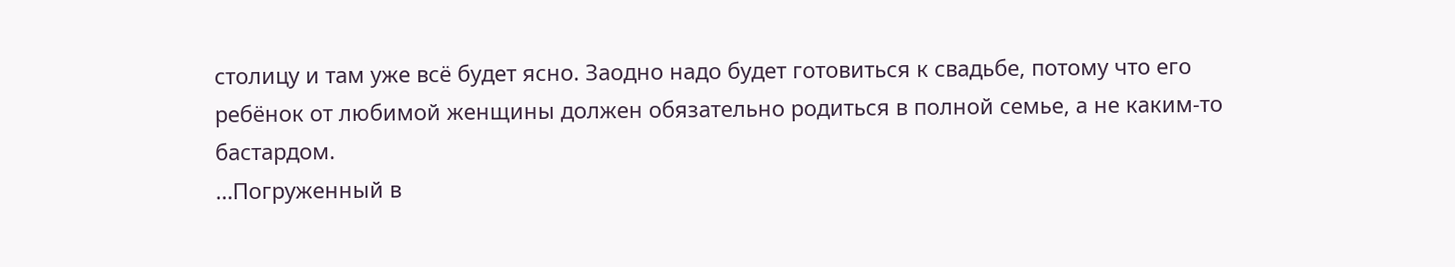столицу и там уже всё будет ясно. Заодно надо будет готовиться к свадьбе, потому что его ребёнок от любимой женщины должен обязательно родиться в полной семье, а не каким-то бастардом.
…Погруженный в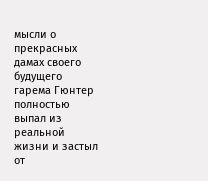мысли о прекрасных дамах своего будущего гарема Гюнтер полностью выпал из реальной жизни и застыл от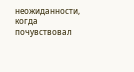неожиданности, когда почувствовал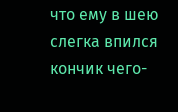что ему в шею слегка впился кончик чего-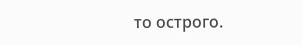то острого.